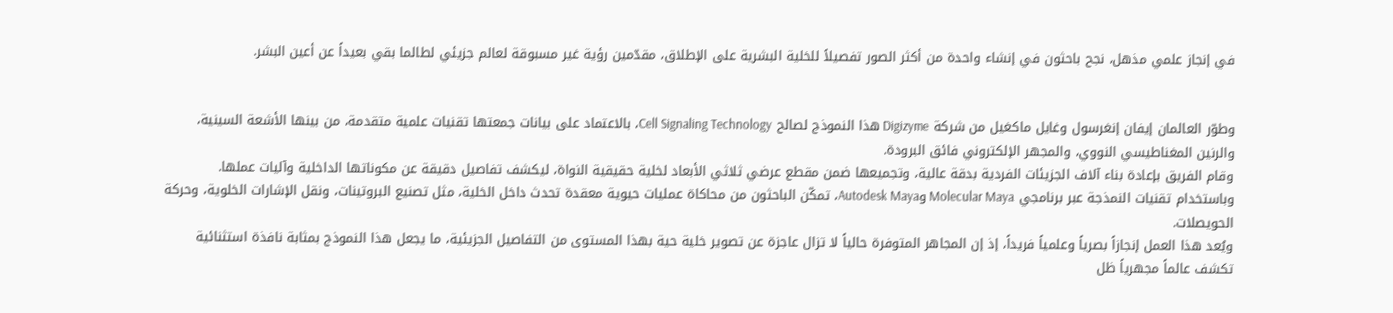في إنجاز علمي مذهل، نجح باحثون في إنشاء واحدة من أكثر الصور تفصيلاً للخلية البشرية على الإطلاق، مقدّمين رؤية غير مسبوقة لعالم جزيئي لطالما بقي بعيداً عن أعين البشر.


وطوّر العالمان إيفان إنغرسول وغايل ماكغيل من شركة Digizyme هذا النموذج لصالح Cell Signaling Technology، بالاعتماد على بيانات جمعتها تقنيات علمية متقدمة، من بينها الأشعة السينية، والرنين المغناطيسي النووي، والمجهر الإلكتروني فائق البرودة.
وقام الفريق بإعادة بناء آلاف الجزيئات الفردية بدقة عالية، وتجميعها ضمن مقطع عرضي ثلاثي الأبعاد لخلية حقيقية النواة، ليكشف تفاصيل دقيقة عن مكوناتها الداخلية وآليات عملها.
وباستخدام تقنيات النمذجة عبر برنامجي Molecular Maya وAutodesk Maya، تمكّن الباحثون من محاكاة عمليات حيوية معقدة تحدث داخل الخلية، مثل تصنيع البروتينات، ونقل الإشارات الخلوية، وحركة الحويصلات.
ويُعد هذا العمل إنجازاً بصرياً وعلمياً فريداً، إذ إن المجاهر المتوفرة حالياً لا تزال عاجزة عن تصوير خلية حية بهذا المستوى من التفاصيل الجزيئية، ما يجعل هذا النموذج بمثابة نافذة استثنائية تكشف عالماً مجهرياً ظل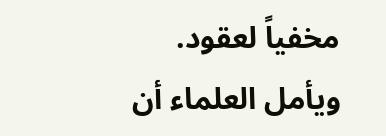مخفياً لعقود.
ويأمل العلماء أن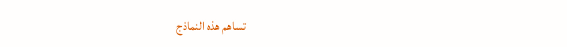تساهم هذه النماذج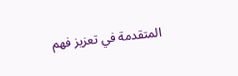المتقدمة في تعزيز فهم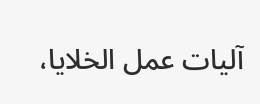آليات عمل الخلايا،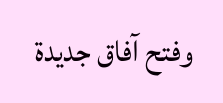وفتح آفاق جديدة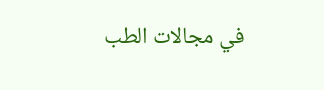في مجالات الطب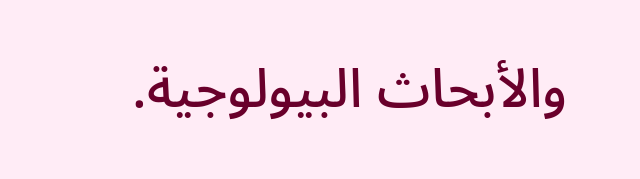والأبحاث البيولوجية.